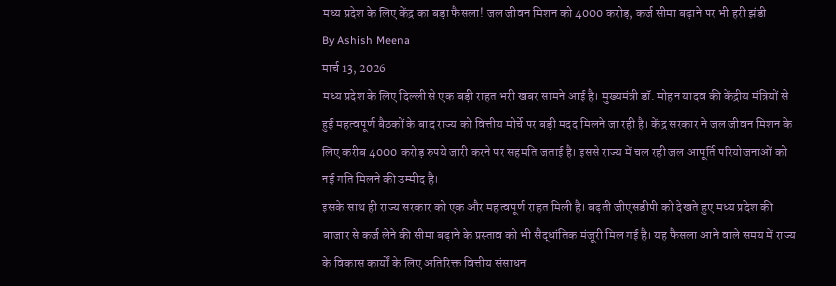मध्य प्रदेश के लिए केंद्र का बड़ा फैसला! जल जीवन मिशन को 4000 करोड़, कर्ज सीमा बढ़ाने पर भी हरी झंडी
By Ashish Meena
मार्च 13, 2026
मध्य प्रदेश के लिए दिल्ली से एक बड़ी राहत भरी खबर सामने आई है। मुख्यमंत्री डॉ. मोहन यादव की केंद्रीय मंत्रियों से हुई महत्वपूर्ण बैठकों के बाद राज्य को वित्तीय मोर्चे पर बड़ी मदद मिलने जा रही है। केंद्र सरकार ने जल जीवन मिशन के लिए करीब 4000 करोड़ रुपये जारी करने पर सहमति जताई है। इससे राज्य में चल रही जल आपूर्ति परियोजनाओं को नई गति मिलने की उम्मीद है।
इसके साथ ही राज्य सरकार को एक और महत्वपूर्ण राहत मिली है। बढ़ती जीएसडीपी को देखते हुए मध्य प्रदेश की बाजार से कर्ज लेने की सीमा बढ़ाने के प्रस्ताव को भी सैद्धांतिक मंजूरी मिल गई है। यह फैसला आने वाले समय में राज्य के विकास कार्यों के लिए अतिरिक्त वित्तीय संसाधन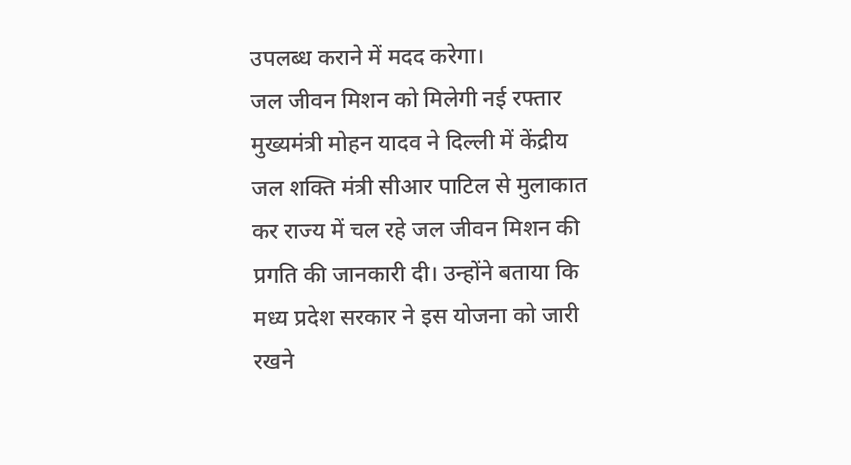उपलब्ध कराने में मदद करेगा।
जल जीवन मिशन को मिलेगी नई रफ्तार
मुख्यमंत्री मोहन यादव ने दिल्ली में केंद्रीय जल शक्ति मंत्री सीआर पाटिल से मुलाकात कर राज्य में चल रहे जल जीवन मिशन की प्रगति की जानकारी दी। उन्होंने बताया कि मध्य प्रदेश सरकार ने इस योजना को जारी रखने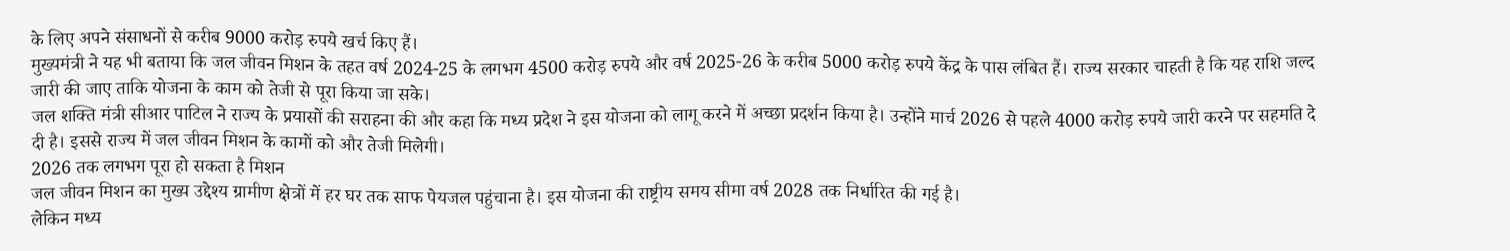के लिए अपने संसाधनों से करीब 9000 करोड़ रुपये खर्च किए हैं।
मुख्यमंत्री ने यह भी बताया कि जल जीवन मिशन के तहत वर्ष 2024-25 के लगभग 4500 करोड़ रुपये और वर्ष 2025-26 के करीब 5000 करोड़ रुपये केंद्र के पास लंबित हैं। राज्य सरकार चाहती है कि यह राशि जल्द जारी की जाए ताकि योजना के काम को तेजी से पूरा किया जा सके।
जल शक्ति मंत्री सीआर पाटिल ने राज्य के प्रयासों की सराहना की और कहा कि मध्य प्रदेश ने इस योजना को लागू करने में अच्छा प्रदर्शन किया है। उन्होंने मार्च 2026 से पहले 4000 करोड़ रुपये जारी करने पर सहमति दे दी है। इससे राज्य में जल जीवन मिशन के कामों को और तेजी मिलेगी।
2026 तक लगभग पूरा हो सकता है मिशन
जल जीवन मिशन का मुख्य उद्देश्य ग्रामीण क्षेत्रों में हर घर तक साफ पेयजल पहुंचाना है। इस योजना की राष्ट्रीय समय सीमा वर्ष 2028 तक निर्धारित की गई है।
लेकिन मध्य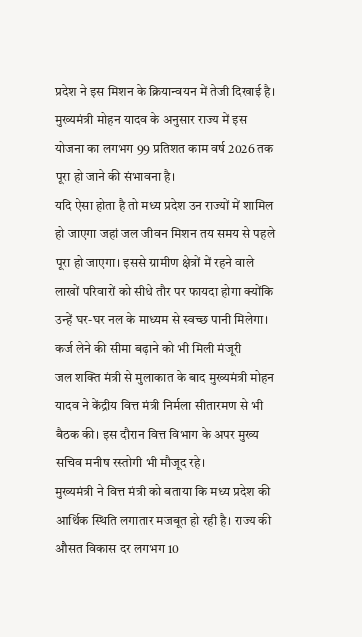प्रदेश ने इस मिशन के क्रियान्वयन में तेजी दिखाई है। मुख्यमंत्री मोहन यादव के अनुसार राज्य में इस योजना का लगभग 99 प्रतिशत काम वर्ष 2026 तक पूरा हो जाने की संभावना है।
यदि ऐसा होता है तो मध्य प्रदेश उन राज्यों में शामिल हो जाएगा जहां जल जीवन मिशन तय समय से पहले पूरा हो जाएगा। इससे ग्रामीण क्षेत्रों में रहने वाले लाखों परिवारों को सीधे तौर पर फायदा होगा क्योंकि उन्हें घर-घर नल के माध्यम से स्वच्छ पानी मिलेगा।
कर्ज लेने की सीमा बढ़ाने को भी मिली मंजूरी
जल शक्ति मंत्री से मुलाकात के बाद मुख्यमंत्री मोहन यादव ने केंद्रीय वित्त मंत्री निर्मला सीतारमण से भी बैठक की। इस दौरान वित्त विभाग के अपर मुख्य सचिव मनीष रस्तोगी भी मौजूद रहे।
मुख्यमंत्री ने वित्त मंत्री को बताया कि मध्य प्रदेश की आर्थिक स्थिति लगातार मजबूत हो रही है। राज्य की औसत विकास दर लगभग 10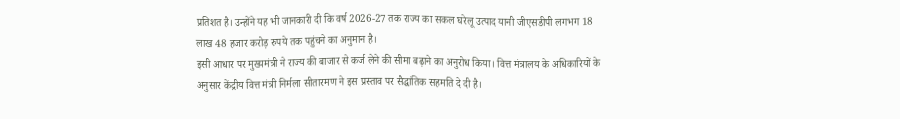प्रतिशत है। उन्होंने यह भी जानकारी दी कि वर्ष 2026-27 तक राज्य का सकल घरेलू उत्पाद यानी जीएसडीपी लगभग 18 लाख 48 हजार करोड़ रुपये तक पहुंचने का अनुमान है।
इसी आधार पर मुख्यमंत्री ने राज्य की बाजार से कर्ज लेने की सीमा बढ़ाने का अनुरोध किया। वित्त मंत्रालय के अधिकारियों के अनुसार केंद्रीय वित्त मंत्री निर्मला सीतारमण ने इस प्रस्ताव पर सैद्धांतिक सहमति दे दी है।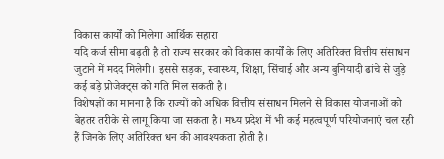विकास कार्यों को मिलेगा आर्थिक सहारा
यदि कर्ज सीमा बढ़ती है तो राज्य सरकार को विकास कार्यों के लिए अतिरिक्त वित्तीय संसाधन जुटाने में मदद मिलेगी। इससे सड़क, स्वास्थ्य, शिक्षा, सिंचाई और अन्य बुनियादी ढांचे से जुड़े कई बड़े प्रोजेक्ट्स को गति मिल सकती है।
विशेषज्ञों का मानना है कि राज्यों को अधिक वित्तीय संसाधन मिलने से विकास योजनाओं को बेहतर तरीके से लागू किया जा सकता है। मध्य प्रदेश में भी कई महत्वपूर्ण परियोजनाएं चल रही हैं जिनके लिए अतिरिक्त धन की आवश्यकता होती है।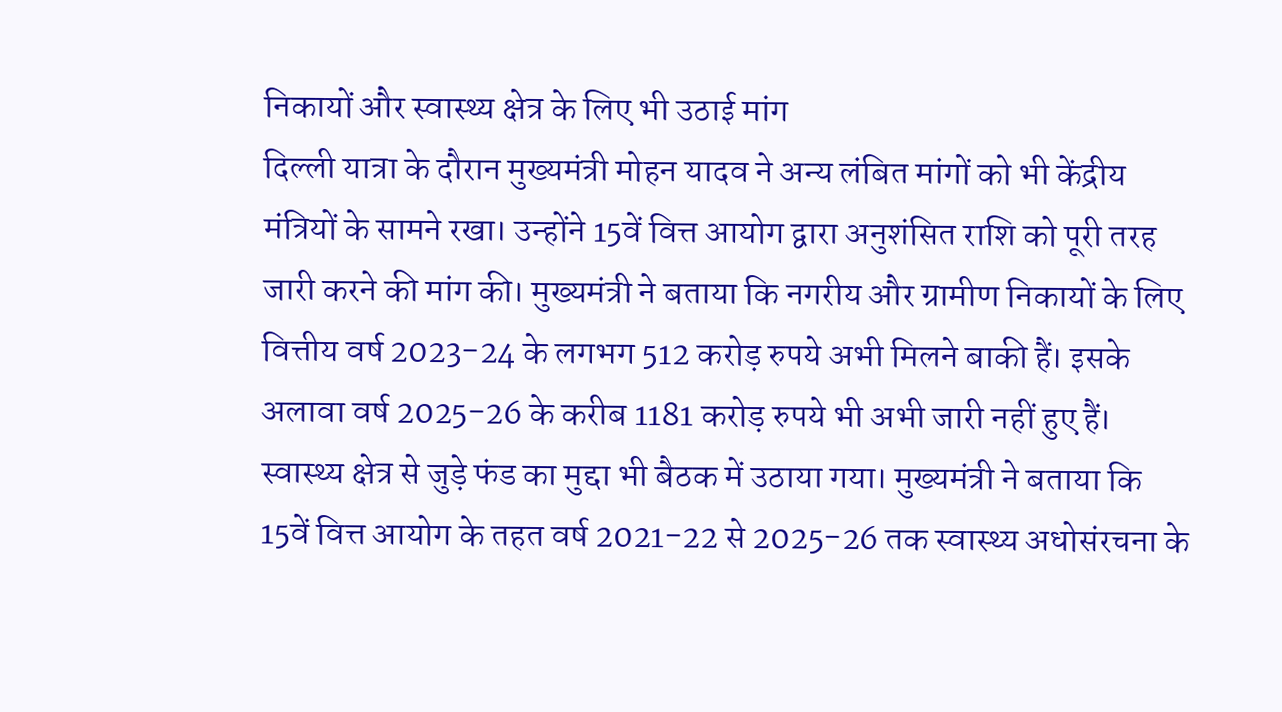निकायों और स्वास्थ्य क्षेत्र के लिए भी उठाई मांग
दिल्ली यात्रा के दौरान मुख्यमंत्री मोहन यादव ने अन्य लंबित मांगों को भी केंद्रीय मंत्रियों के सामने रखा। उन्होंने 15वें वित्त आयोग द्वारा अनुशंसित राशि को पूरी तरह जारी करने की मांग की। मुख्यमंत्री ने बताया कि नगरीय और ग्रामीण निकायों के लिए वित्तीय वर्ष 2023-24 के लगभग 512 करोड़ रुपये अभी मिलने बाकी हैं। इसके अलावा वर्ष 2025-26 के करीब 1181 करोड़ रुपये भी अभी जारी नहीं हुए हैं।
स्वास्थ्य क्षेत्र से जुड़े फंड का मुद्दा भी बैठक में उठाया गया। मुख्यमंत्री ने बताया कि 15वें वित्त आयोग के तहत वर्ष 2021-22 से 2025-26 तक स्वास्थ्य अधोसंरचना के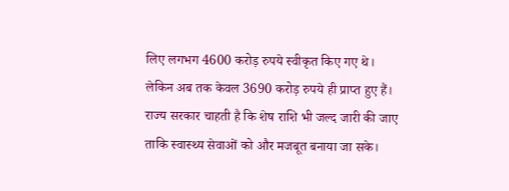लिए लगभग 4600 करोड़ रुपये स्वीकृत किए गए थे। लेकिन अब तक केवल 3690 करोड़ रुपये ही प्राप्त हुए हैं। राज्य सरकार चाहती है कि शेष राशि भी जल्द जारी की जाए ताकि स्वास्थ्य सेवाओं को और मजबूत बनाया जा सके।